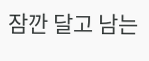잠깐 달고 남는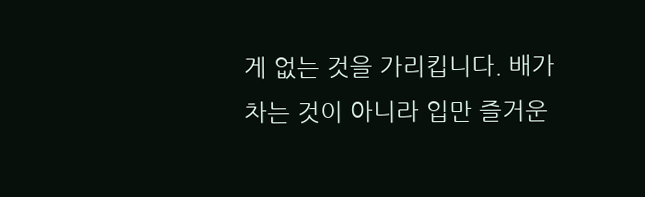게 없는 것을 가리킵니다. 배가 차는 것이 아니라 입만 즐거운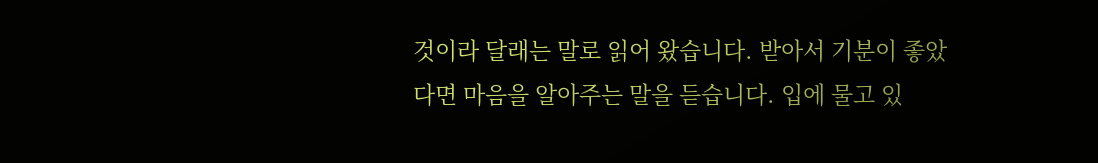것이라 달래는 말로 읽어 왔습니다. 받아서 기분이 좋았다면 마음을 알아주는 말을 듣습니다. 입에 물고 있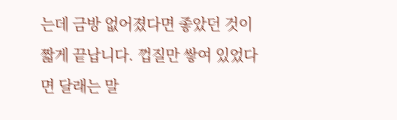는데 금방 없어졌다면 좋았던 것이 짧게 끝납니다. 껍질만 쌓여 있었다면 달래는 말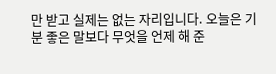만 받고 실제는 없는 자리입니다. 오늘은 기분 좋은 말보다 무엇을 언제 해 준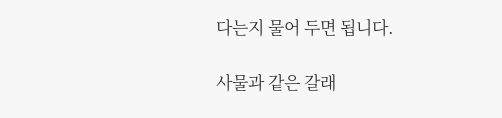다는지 물어 두면 됩니다.

사물과 같은 갈래